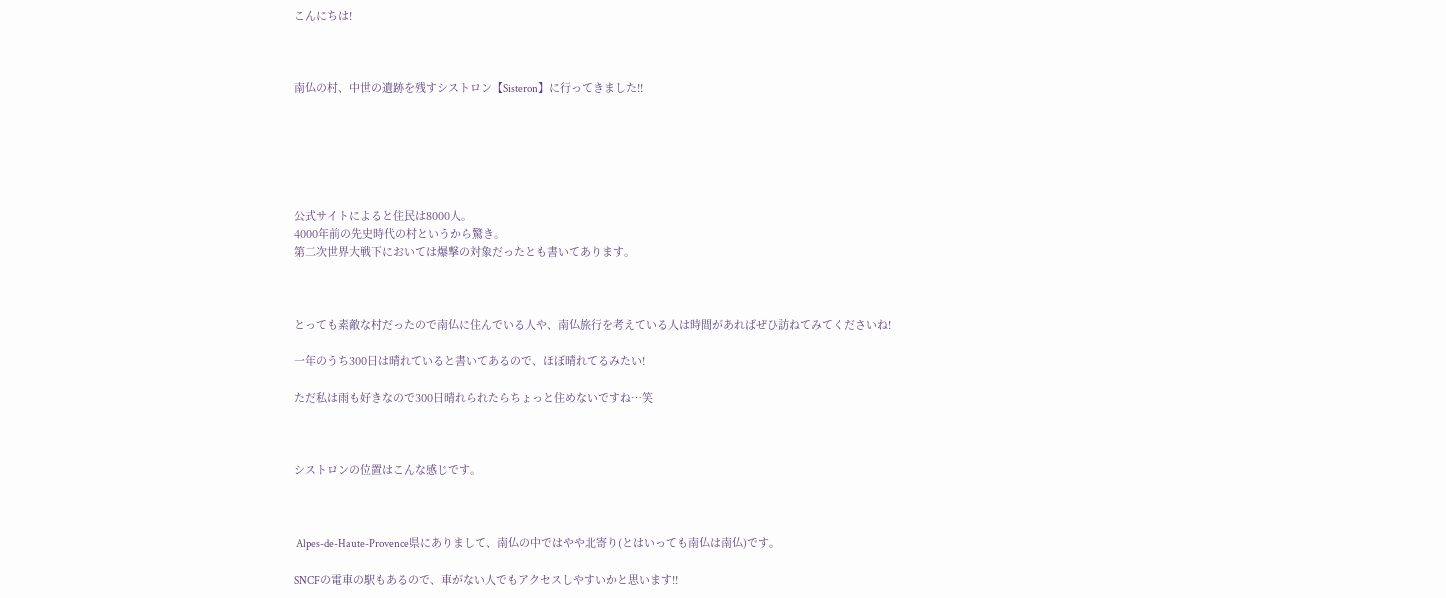こんにちは!



南仏の村、中世の遺跡を残すシストロン【Sisteron】に行ってきました!!






公式サイトによると住民は8000人。
4000年前の先史時代の村というから驚き。
第二次世界大戦下においては爆撃の対象だったとも書いてあります。



とっても素敵な村だったので南仏に住んでいる人や、南仏旅行を考えている人は時間があればぜひ訪ねてみてくださいね!

一年のうち300日は晴れていると書いてあるので、ほぼ晴れてるみたい!

ただ私は雨も好きなので300日晴れられたらちょっと住めないですね…笑



シストロンの位置はこんな感じです。



 Alpes-de-Haute-Provence県にありまして、南仏の中ではやや北寄り(とはいっても南仏は南仏)です。

SNCFの電車の駅もあるので、車がない人でもアクセスしやすいかと思います!!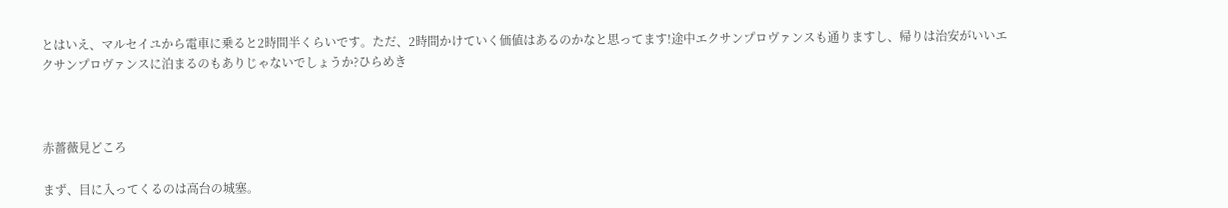とはいえ、マルセイユから電車に乗ると2時間半くらいです。ただ、2時間かけていく価値はあるのかなと思ってます!途中エクサンプロヴァンスも通りますし、帰りは治安がいいエクサンプロヴァンスに泊まるのもありじゃないでしょうか?ひらめき



赤薔薇見どころ

まず、目に入ってくるのは高台の城塞。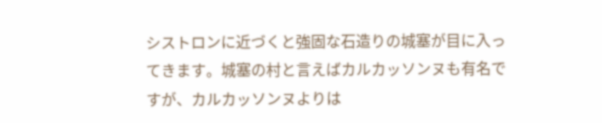シストロンに近づくと強固な石造りの城塞が目に入ってきます。城塞の村と言えばカルカッソンヌも有名ですが、カルカッソンヌよりは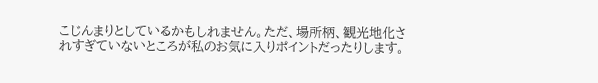こじんまりとしているかもしれません。ただ、場所柄、観光地化されすぎていないところが私のお気に入りポイントだったりします。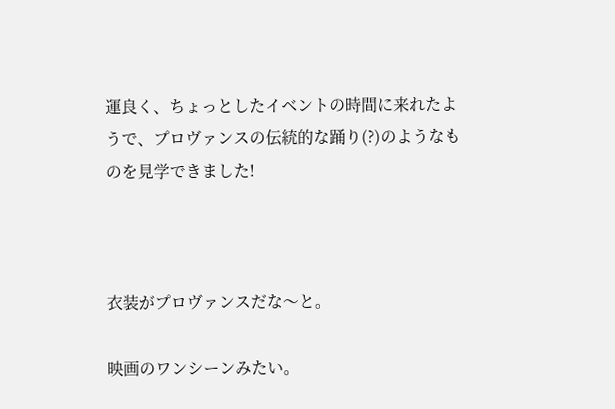運良く、ちょっとしたイベントの時間に来れたようで、プロヴァンスの伝統的な踊り(?)のようなものを見学できました!



衣装がプロヴァンスだな〜と。

映画のワンシーンみたい。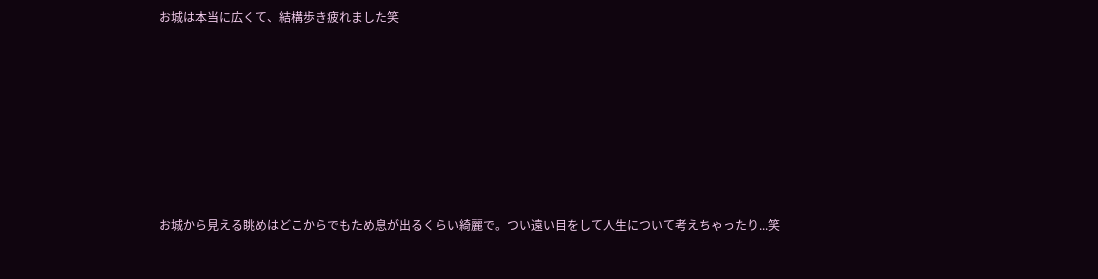お城は本当に広くて、結構歩き疲れました笑












お城から見える眺めはどこからでもため息が出るくらい綺麗で。つい遠い目をして人生について考えちゃったり...笑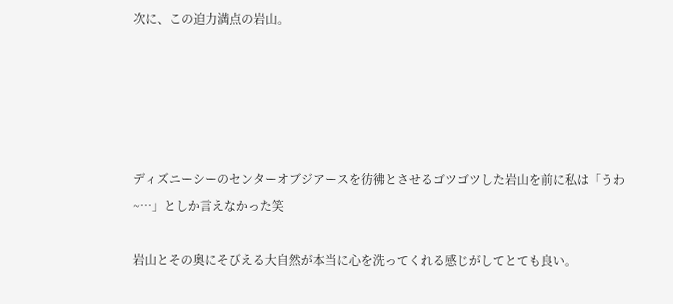次に、この迫力満点の岩山。





ディズニーシーのセンターオブジアースを彷彿とさせるゴツゴツした岩山を前に私は「うわ~…」としか言えなかった笑

岩山とその奥にそびえる大自然が本当に心を洗ってくれる感じがしてとても良い。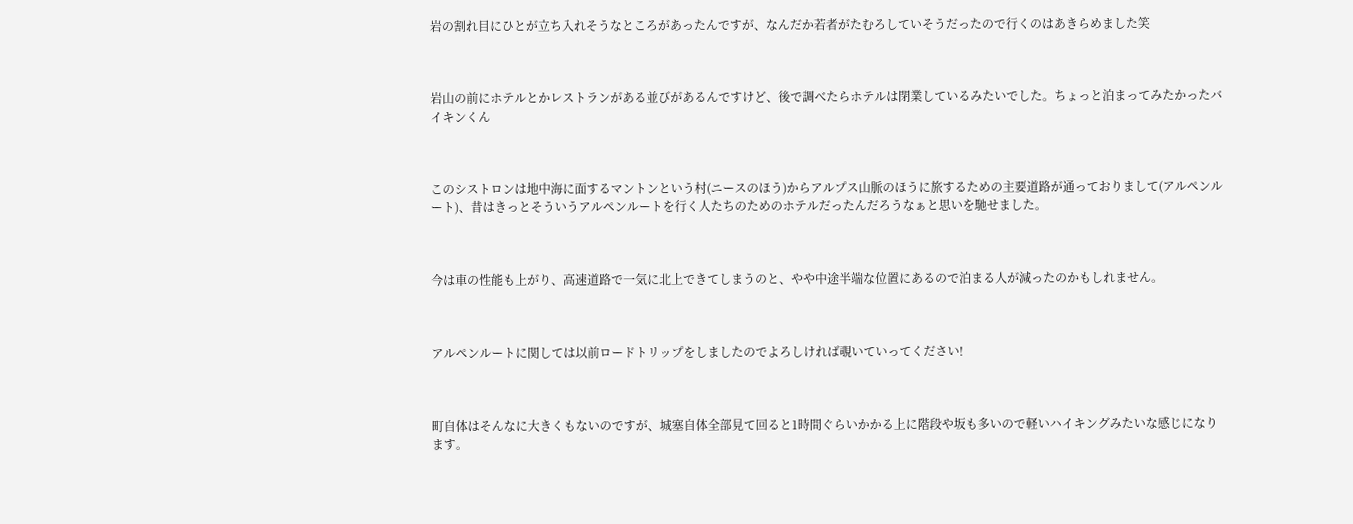岩の割れ目にひとが立ち入れそうなところがあったんですが、なんだか若者がたむろしていそうだったので行くのはあきらめました笑



岩山の前にホテルとかレストランがある並びがあるんですけど、後で調べたらホテルは閉業しているみたいでした。ちょっと泊まってみたかったバイキンくん



このシストロンは地中海に面するマントンという村(ニースのほう)からアルプス山脈のほうに旅するための主要道路が通っておりまして(アルペンルート)、昔はきっとそういうアルペンルートを行く人たちのためのホテルだったんだろうなぁと思いを馳せました。



今は車の性能も上がり、高速道路で一気に北上できてしまうのと、やや中途半端な位置にあるので泊まる人が減ったのかもしれません。



アルペンルートに関しては以前ロードトリップをしましたのでよろしければ覗いていってください!



町自体はそんなに大きくもないのですが、城塞自体全部見て回ると1時間ぐらいかかる上に階段や坂も多いので軽いハイキングみたいな感じになります。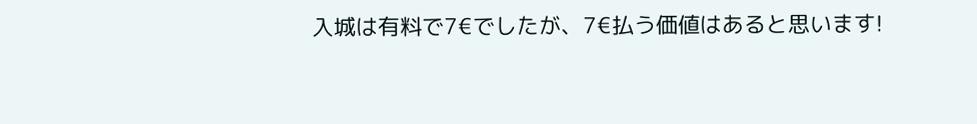入城は有料で7€でしたが、7€払う価値はあると思います!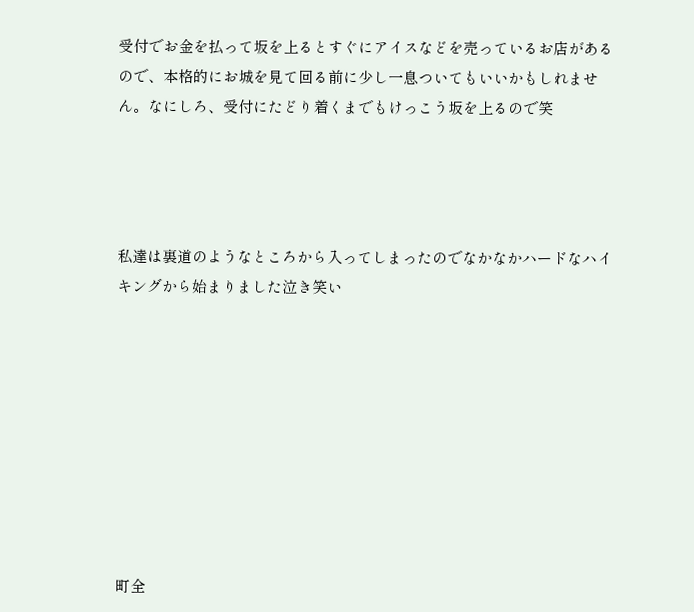受付でお金を払って坂を上るとすぐにアイスなどを売っているお店があるので、本格的にお城を見て回る前に少し一息ついてもいいかもしれません。なにしろ、受付にたどり着くまでもけっこう坂を上るので笑




私達は裏道のようなところから入ってしまったのでなかなかハードなハイキングから始まりました泣き笑い









町全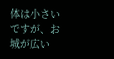体は小さいですが、お城が広い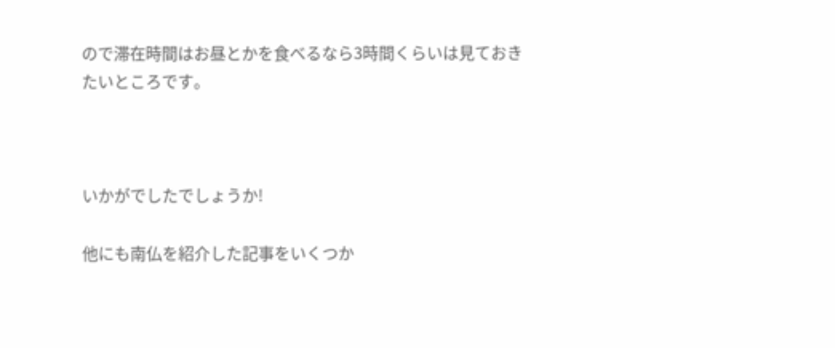ので滞在時間はお昼とかを食べるなら3時間くらいは見ておきたいところです。



いかがでしたでしょうか!

他にも南仏を紹介した記事をいくつか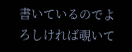書いているのでよろしければ覗いて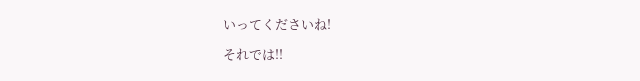いってくださいね!

それでは!!